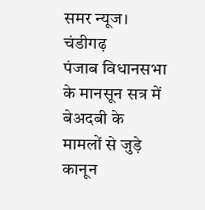समर न्यूज। चंडीगढ़
पंजाब विधानसभा के मानसून सत्र में बेअदबी के मामलों से जुड़े कानून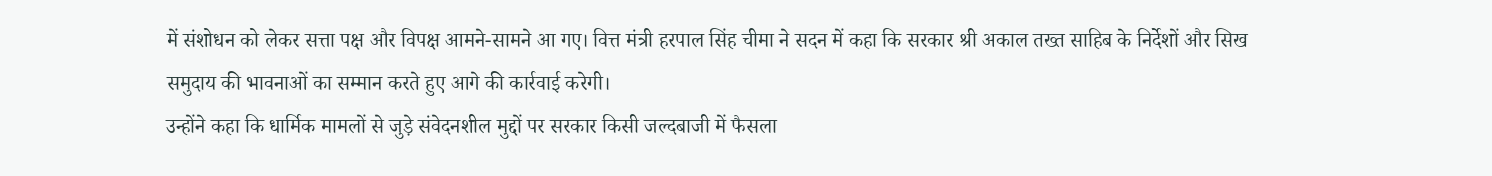में संशोधन को लेकर सत्ता पक्ष और विपक्ष आमने-सामने आ गए। वित्त मंत्री हरपाल सिंह चीमा ने सदन में कहा कि सरकार श्री अकाल तख्त साहिब के निर्देशों और सिख समुदाय की भावनाओं का सम्मान करते हुए आगे की कार्रवाई करेगी।
उन्होंने कहा कि धार्मिक मामलों से जुड़े संवेदनशील मुद्दों पर सरकार किसी जल्दबाजी में फैसला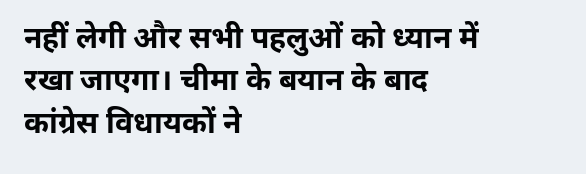नहीं लेगी और सभी पहलुओं को ध्यान में रखा जाएगा। चीमा के बयान के बाद कांग्रेस विधायकों ने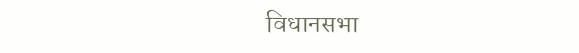विधानसभा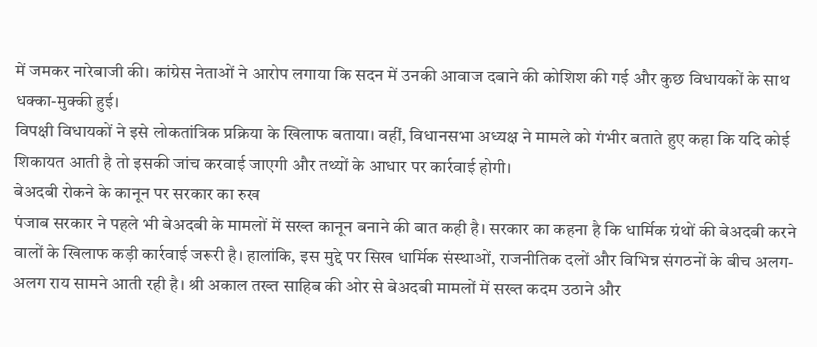में जमकर नारेबाजी की। कांग्रेस नेताओं ने आरोप लगाया कि सदन में उनकी आवाज दबाने की कोशिश की गई और कुछ विधायकों के साथ धक्का-मुक्की हुई।
विपक्षी विधायकों ने इसे लोकतांत्रिक प्रक्रिया के खिलाफ बताया। वहीं, विधानसभा अध्यक्ष ने मामले को गंभीर बताते हुए कहा कि यदि कोई शिकायत आती है तो इसकी जांच करवाई जाएगी और तथ्यों के आधार पर कार्रवाई होगी।
बेअदबी रोकने के कानून पर सरकार का रुख
पंजाब सरकार ने पहले भी बेअदबी के मामलों में सख्त कानून बनाने की बात कही है। सरकार का कहना है कि धार्मिक ग्रंथों की बेअदबी करने वालों के खिलाफ कड़ी कार्रवाई जरूरी है। हालांकि, इस मुद्दे पर सिख धार्मिक संस्थाओं, राजनीतिक दलों और विभिन्न संगठनों के बीच अलग-अलग राय सामने आती रही है। श्री अकाल तख्त साहिब की ओर से बेअदबी मामलों में सख्त कदम उठाने और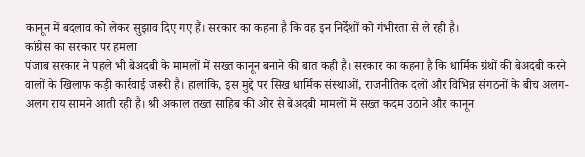कानून में बदलाव को लेकर सुझाव दिए गए हैं। सरकार का कहना है कि वह इन निर्देशों को गंभीरता से ले रही है।
कांग्रेस का सरकार पर हमला
पंजाब सरकार ने पहले भी बेअदबी के मामलों में सख्त कानून बनाने की बात कही है। सरकार का कहना है कि धार्मिक ग्रंथों की बेअदबी करने वालों के खिलाफ कड़ी कार्रवाई जरूरी है। हालांकि, इस मुद्दे पर सिख धार्मिक संस्थाओं, राजनीतिक दलों और विभिन्न संगठनों के बीच अलग-अलग राय सामने आती रही है। श्री अकाल तख्त साहिब की ओर से बेअदबी मामलों में सख्त कदम उठाने और कानून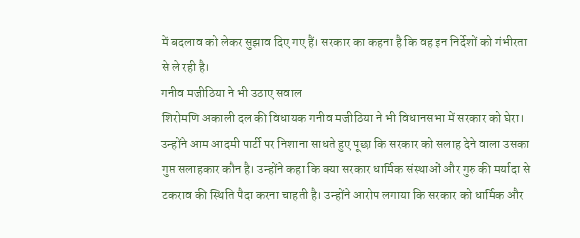में बदलाव को लेकर सुझाव दिए गए हैं। सरकार का कहना है कि वह इन निर्देशों को गंभीरता से ले रही है।
गनीव मजीठिया ने भी उठाए सवाल
शिरोमणि अकाली दल की विधायक गनीव मजीठिया ने भी विधानसभा में सरकार को घेरा। उन्होंने आम आदमी पार्टी पर निशाना साधते हुए पूछा कि सरकार को सलाह देने वाला उसका गुप्त सलाहकार कौन है। उन्होंने कहा कि क्या सरकार धार्मिक संस्थाओं और गुरु की मर्यादा से टकराव की स्थिति पैदा करना चाहती है। उन्होंने आरोप लगाया कि सरकार को धार्मिक और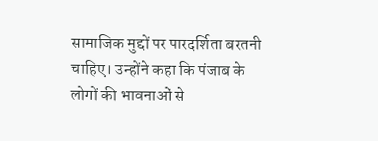सामाजिक मुद्दों पर पारदर्शिता बरतनी चाहिए। उन्होंने कहा कि पंजाब के लोगों की भावनाओं से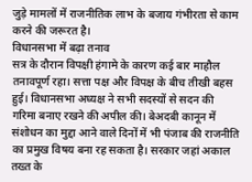जुड़े मामलों में राजनीतिक लाभ के बजाय गंभीरता से काम करने की जरूरत है।
विधानसभा में बढ़ा तनाव
सत्र के दौरान विपक्षी हंगामे के कारण कई बार माहौल तनावपूर्ण रहा। सत्ता पक्ष और विपक्ष के बीच तीखी बहस हुई। विधानसभा अध्यक्ष ने सभी सदस्यों से सदन की गरिमा बनाए रखने की अपील की। बेअदबी कानून में संशोधन का मुद्दा आने वाले दिनों में भी पंजाब की राजनीति का प्रमुख विषय बना रह सकता है। सरकार जहां अकाल तख्त के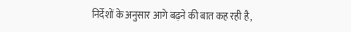निर्देशों के अनुसार आगे बढ़ने की बात कह रही है,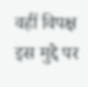वहीं विपक्ष इस मुद्दे पर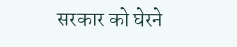सरकार को घेरने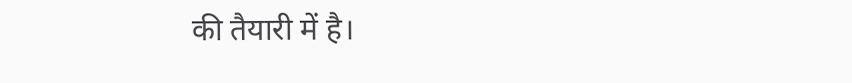की तैयारी में है।